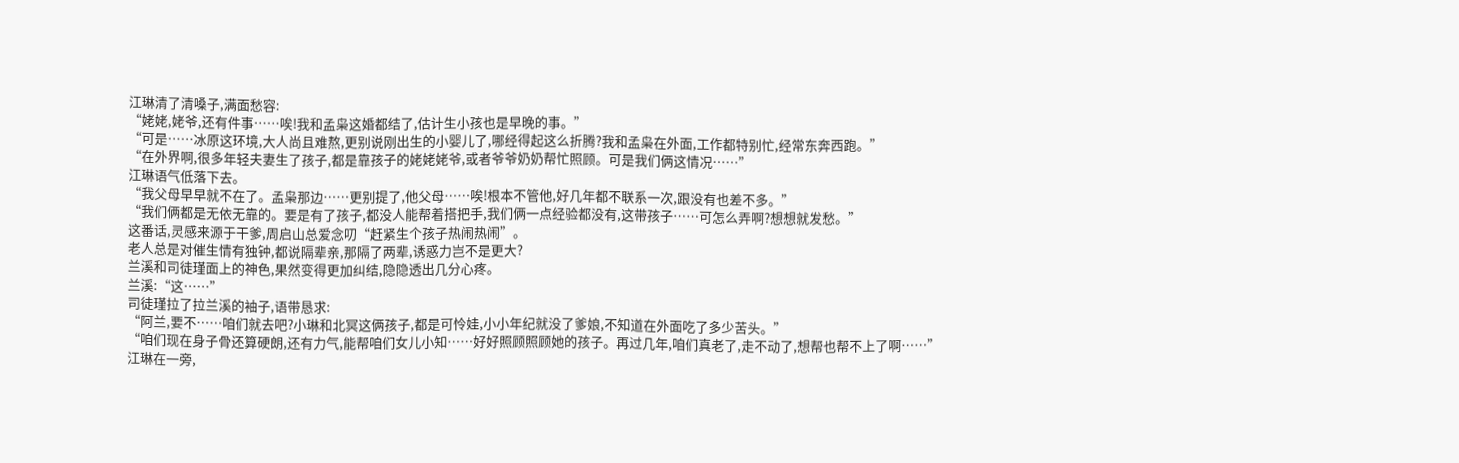江琳清了清嗓子,满面愁容:
“姥姥,姥爷,还有件事……唉!我和孟枭这婚都结了,估计生小孩也是早晚的事。”
“可是……冰原这环境,大人尚且难熬,更别说刚出生的小婴儿了,哪经得起这么折腾?我和孟枭在外面,工作都特别忙,经常东奔西跑。”
“在外界啊,很多年轻夫妻生了孩子,都是靠孩子的姥姥姥爷,或者爷爷奶奶帮忙照顾。可是我们俩这情况……”
江琳语气低落下去。
“我父母早早就不在了。孟枭那边……更别提了,他父母……唉!根本不管他,好几年都不联系一次,跟没有也差不多。”
“我们俩都是无依无靠的。要是有了孩子,都没人能帮着搭把手,我们俩一点经验都没有,这带孩子……可怎么弄啊?想想就发愁。”
这番话,灵感来源于干爹,周启山总爱念叨“赶紧生个孩子热闹热闹”。
老人总是对催生情有独钟,都说隔辈亲,那隔了两辈,诱惑力岂不是更大?
兰溪和司徒瑾面上的神色,果然变得更加纠结,隐隐透出几分心疼。
兰溪:“这……”
司徒瑾拉了拉兰溪的袖子,语带恳求:
“阿兰,要不……咱们就去吧?小琳和北冥这俩孩子,都是可怜娃,小小年纪就没了爹娘,不知道在外面吃了多少苦头。”
“咱们现在身子骨还算硬朗,还有力气,能帮咱们女儿小知……好好照顾照顾她的孩子。再过几年,咱们真老了,走不动了,想帮也帮不上了啊……”
江琳在一旁,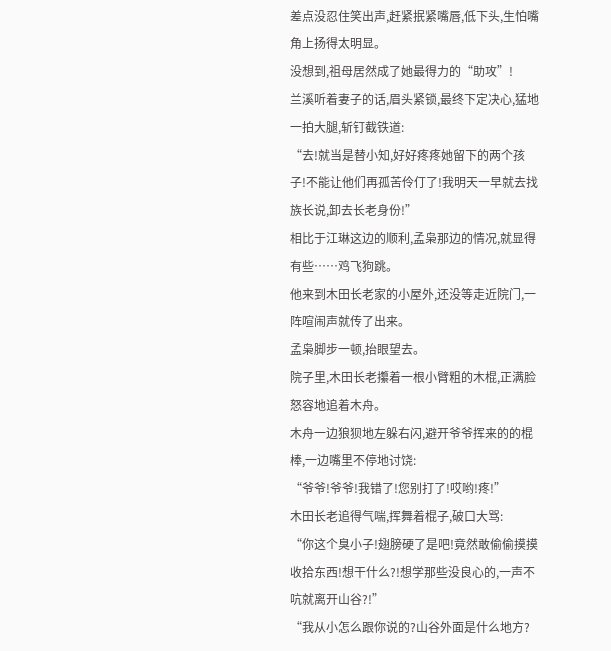差点没忍住笑出声,赶紧抿紧嘴唇,低下头,生怕嘴角上扬得太明显。
没想到,祖母居然成了她最得力的“助攻”!
兰溪听着妻子的话,眉头紧锁,最终下定决心,猛地一拍大腿,斩钉截铁道:
“去!就当是替小知,好好疼疼她留下的两个孩子!不能让他们再孤苦伶仃了!我明天一早就去找族长说,卸去长老身份!”
相比于江琳这边的顺利,孟枭那边的情况,就显得有些……鸡飞狗跳。
他来到木田长老家的小屋外,还没等走近院门,一阵喧闹声就传了出来。
孟枭脚步一顿,抬眼望去。
院子里,木田长老攥着一根小臂粗的木棍,正满脸怒容地追着木舟。
木舟一边狼狈地左躲右闪,避开爷爷挥来的的棍棒,一边嘴里不停地讨饶:
“爷爷!爷爷!我错了!您别打了!哎哟!疼!”
木田长老追得气喘,挥舞着棍子,破口大骂:
“你这个臭小子!翅膀硬了是吧!竟然敢偷偷摸摸收拾东西!想干什么?!想学那些没良心的,一声不吭就离开山谷?!”
“我从小怎么跟你说的?山谷外面是什么地方?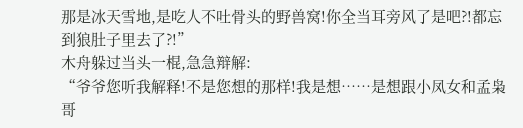那是冰天雪地,是吃人不吐骨头的野兽窝!你全当耳旁风了是吧?!都忘到狼肚子里去了?!”
木舟躲过当头一棍,急急辩解:
“爷爷您听我解释!不是您想的那样!我是想……是想跟小凤女和孟枭哥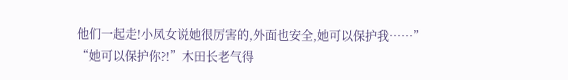他们一起走!小凤女说她很厉害的,外面也安全,她可以保护我……”
“她可以保护你?!”木田长老气得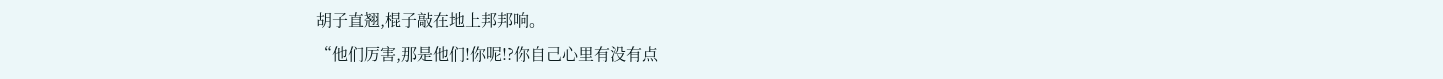胡子直翘,棍子敲在地上邦邦响。
“他们厉害,那是他们!你呢!?你自己心里有没有点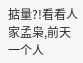掂量?!看看人家孟枭,前天一个人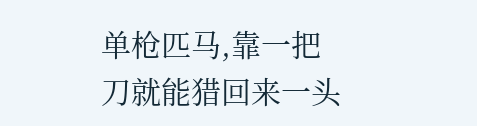单枪匹马,靠一把刀就能猎回来一头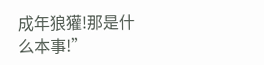成年狼獾!那是什么本事!”